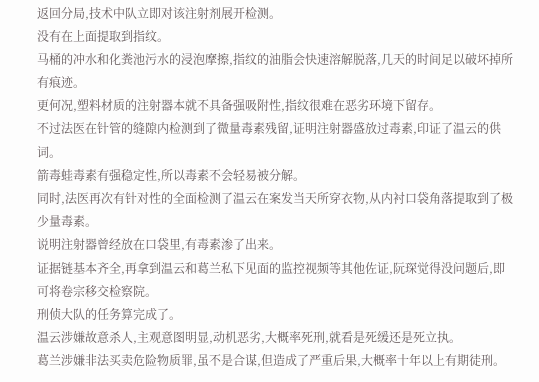返回分局,技术中队立即对该注射剂展开检测。
没有在上面提取到指纹。
马桶的冲水和化粪池污水的浸泡摩擦,指纹的油脂会快速溶解脱落,几天的时间足以破坏掉所有痕迹。
更何况,塑料材质的注射器本就不具备强吸附性,指纹很难在恶劣环境下留存。
不过法医在针管的缝隙内检测到了微量毒素残留,证明注射器盛放过毒素,印证了温云的供词。
箭毒蛙毒素有强稳定性,所以毒素不会轻易被分解。
同时,法医再次有针对性的全面检测了温云在案发当天所穿衣物,从内衬口袋角落提取到了极少量毒素。
说明注射器曾经放在口袋里,有毒素渗了出来。
证据链基本齐全,再拿到温云和葛兰私下见面的监控视频等其他佐证,阮琛觉得没问题后,即可将卷宗移交检察院。
刑侦大队的任务算完成了。
温云涉嫌故意杀人,主观意图明显,动机恶劣,大概率死刑,就看是死缓还是死立执。
葛兰涉嫌非法买卖危险物质罪,虽不是合谋,但造成了严重后果,大概率十年以上有期徒刑。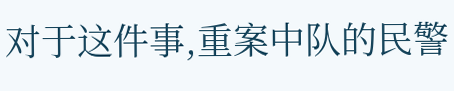对于这件事,重案中队的民警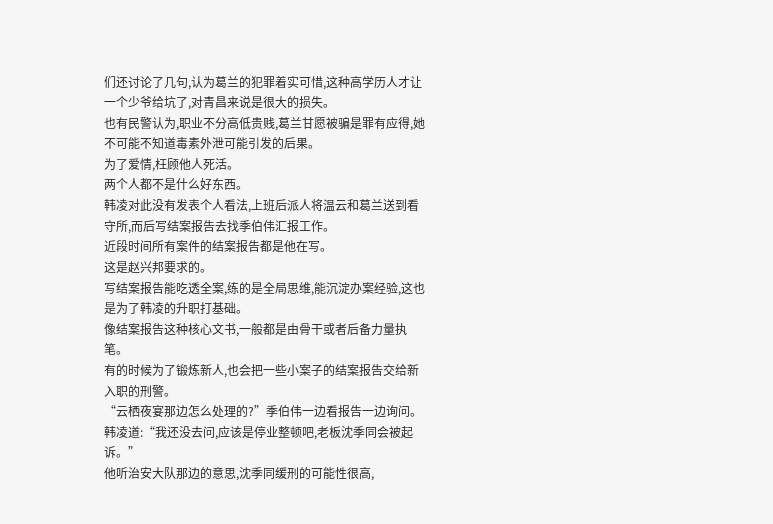们还讨论了几句,认为葛兰的犯罪着实可惜,这种高学历人才让一个少爷给坑了,对青昌来说是很大的损失。
也有民警认为,职业不分高低贵贱,葛兰甘愿被骗是罪有应得,她不可能不知道毒素外泄可能引发的后果。
为了爱情,枉顾他人死活。
两个人都不是什么好东西。
韩凌对此没有发表个人看法,上班后派人将温云和葛兰送到看守所,而后写结案报告去找季伯伟汇报工作。
近段时间所有案件的结案报告都是他在写。
这是赵兴邦要求的。
写结案报告能吃透全案,练的是全局思维,能沉淀办案经验,这也是为了韩凌的升职打基础。
像结案报告这种核心文书,一般都是由骨干或者后备力量执笔。
有的时候为了锻炼新人,也会把一些小案子的结案报告交给新入职的刑警。
“云栖夜宴那边怎么处理的?”季伯伟一边看报告一边询问。
韩凌道:“我还没去问,应该是停业整顿吧,老板沈季同会被起诉。”
他听治安大队那边的意思,沈季同缓刑的可能性很高,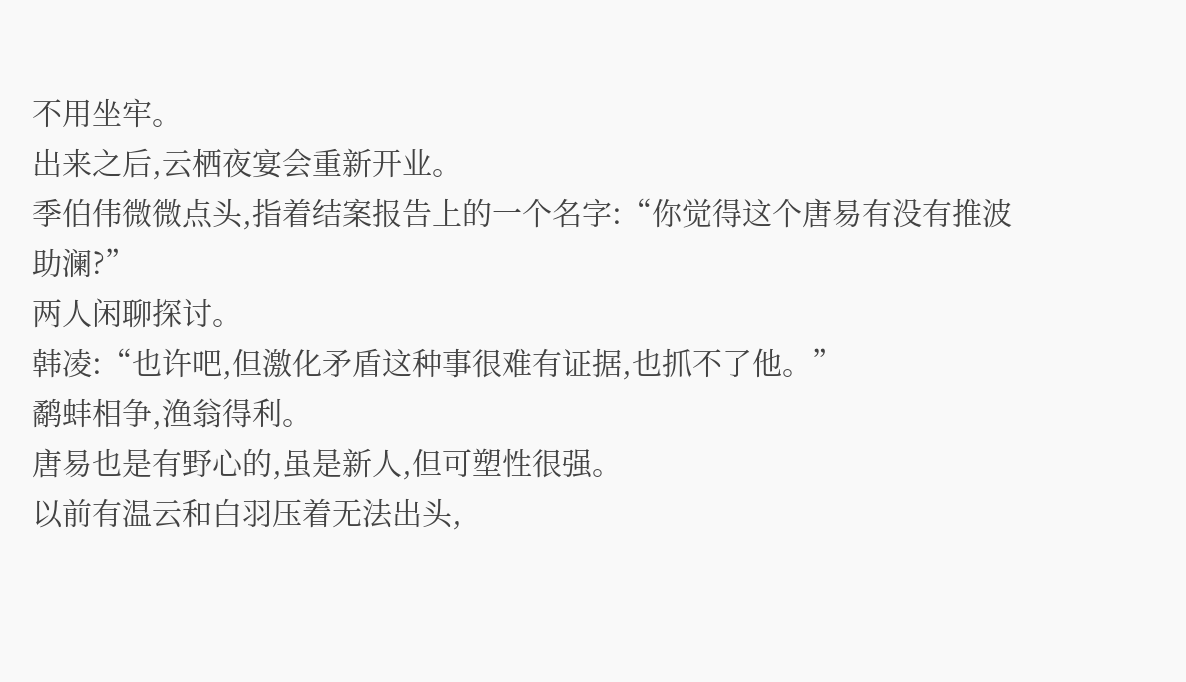不用坐牢。
出来之后,云栖夜宴会重新开业。
季伯伟微微点头,指着结案报告上的一个名字:“你觉得这个唐易有没有推波助澜?”
两人闲聊探讨。
韩凌:“也许吧,但激化矛盾这种事很难有证据,也抓不了他。”
鹬蚌相争,渔翁得利。
唐易也是有野心的,虽是新人,但可塑性很强。
以前有温云和白羽压着无法出头,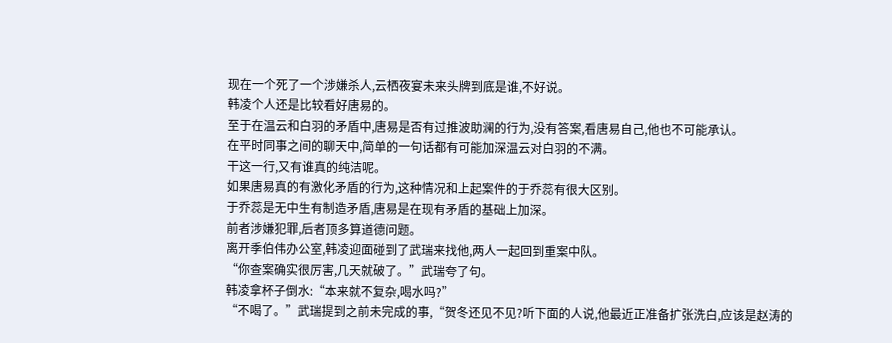现在一个死了一个涉嫌杀人,云栖夜宴未来头牌到底是谁,不好说。
韩凌个人还是比较看好唐易的。
至于在温云和白羽的矛盾中,唐易是否有过推波助澜的行为,没有答案,看唐易自己,他也不可能承认。
在平时同事之间的聊天中,简单的一句话都有可能加深温云对白羽的不满。
干这一行,又有谁真的纯洁呢。
如果唐易真的有激化矛盾的行为,这种情况和上起案件的于乔蕊有很大区别。
于乔蕊是无中生有制造矛盾,唐易是在现有矛盾的基础上加深。
前者涉嫌犯罪,后者顶多算道德问题。
离开季伯伟办公室,韩凌迎面碰到了武瑞来找他,两人一起回到重案中队。
“你查案确实很厉害,几天就破了。”武瑞夸了句。
韩凌拿杯子倒水:“本来就不复杂,喝水吗?”
“不喝了。”武瑞提到之前未完成的事,“贺冬还见不见?听下面的人说,他最近正准备扩张洗白,应该是赵涛的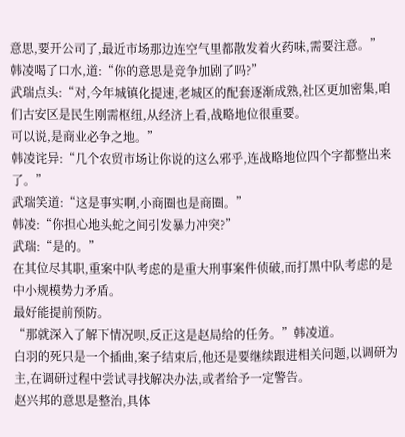意思,要开公司了,最近市场那边连空气里都散发着火药味,需要注意。”
韩凌喝了口水,道:“你的意思是竞争加剧了吗?”
武瑞点头:“对,今年城镇化提速,老城区的配套逐渐成熟,社区更加密集,咱们古安区是民生刚需枢纽,从经济上看,战略地位很重要。
可以说,是商业必争之地。”
韩凌诧异:“几个农贸市场让你说的这么邪乎,连战略地位四个字都整出来了。”
武瑞笑道:“这是事实啊,小商圈也是商圈。”
韩凌:“你担心地头蛇之间引发暴力冲突?”
武瑞:“是的。”
在其位尽其职,重案中队考虑的是重大刑事案件侦破,而打黑中队考虑的是中小规模势力矛盾。
最好能提前预防。
“那就深入了解下情况呗,反正这是赵局给的任务。”韩凌道。
白羽的死只是一个插曲,案子结束后,他还是要继续跟进相关问题,以调研为主,在调研过程中尝试寻找解决办法,或者给予一定警告。
赵兴邦的意思是整治,具体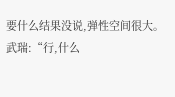要什么结果没说,弹性空间很大。
武瑞:“行,什么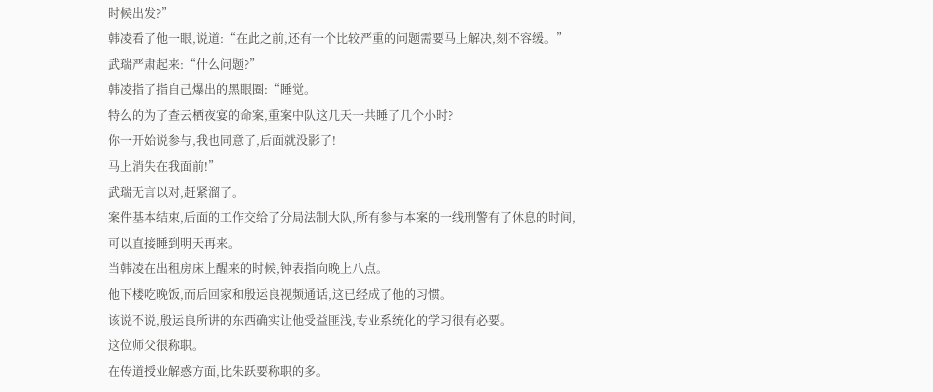时候出发?”
韩凌看了他一眼,说道:“在此之前,还有一个比较严重的问题需要马上解决,刻不容缓。”
武瑞严肃起来:“什么问题?”
韩凌指了指自己爆出的黑眼圈:“睡觉。
特么的为了查云栖夜宴的命案,重案中队这几天一共睡了几个小时?
你一开始说参与,我也同意了,后面就没影了!
马上消失在我面前!”
武瑞无言以对,赶紧溜了。
案件基本结束,后面的工作交给了分局法制大队,所有参与本案的一线刑警有了休息的时间,可以直接睡到明天再来。
当韩凌在出租房床上醒来的时候,钟表指向晚上八点。
他下楼吃晚饭,而后回家和殷运良视频通话,这已经成了他的习惯。
该说不说,殷运良所讲的东西确实让他受益匪浅,专业系统化的学习很有必要。
这位师父很称职。
在传道授业解惑方面,比朱跃要称职的多。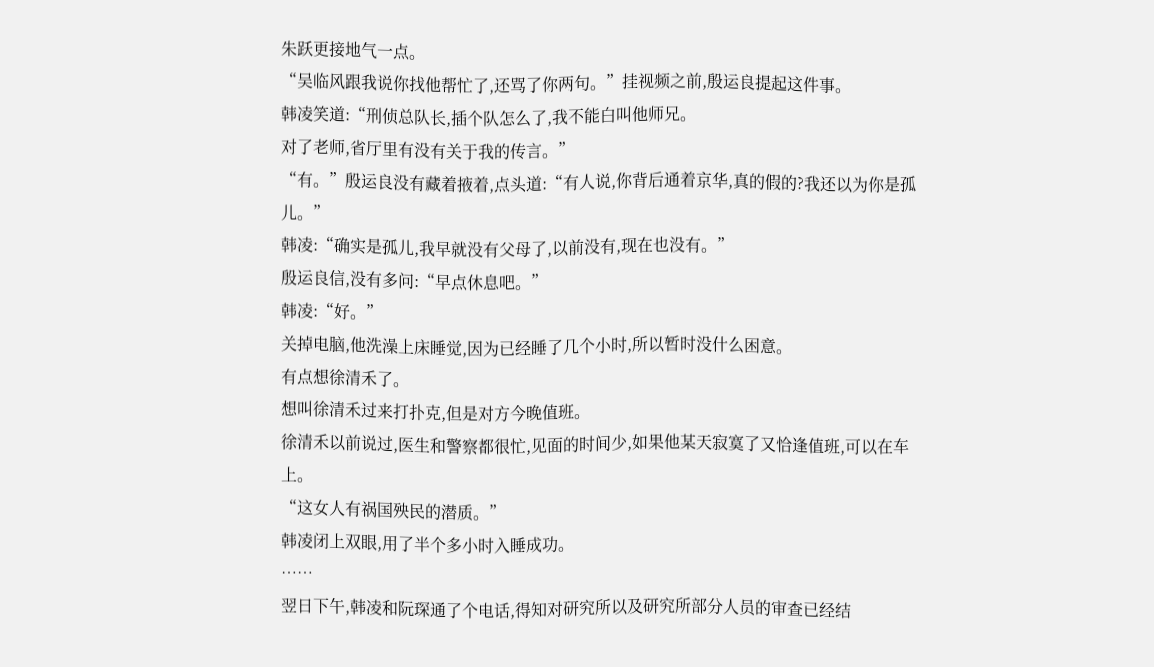朱跃更接地气一点。
“吴临风跟我说你找他帮忙了,还骂了你两句。”挂视频之前,殷运良提起这件事。
韩凌笑道:“刑侦总队长,插个队怎么了,我不能白叫他师兄。
对了老师,省厅里有没有关于我的传言。”
“有。”殷运良没有藏着掖着,点头道:“有人说,你背后通着京华,真的假的?我还以为你是孤儿。”
韩凌:“确实是孤儿,我早就没有父母了,以前没有,现在也没有。”
殷运良信,没有多问:“早点休息吧。”
韩凌:“好。”
关掉电脑,他洗澡上床睡觉,因为已经睡了几个小时,所以暂时没什么困意。
有点想徐清禾了。
想叫徐清禾过来打扑克,但是对方今晚值班。
徐清禾以前说过,医生和警察都很忙,见面的时间少,如果他某天寂寞了又恰逢值班,可以在车上。
“这女人有祸国殃民的潜质。”
韩凌闭上双眼,用了半个多小时入睡成功。
……
翌日下午,韩凌和阮琛通了个电话,得知对研究所以及研究所部分人员的审查已经结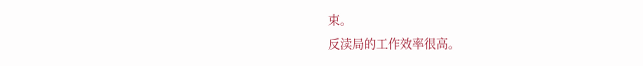束。
反渎局的工作效率很高。